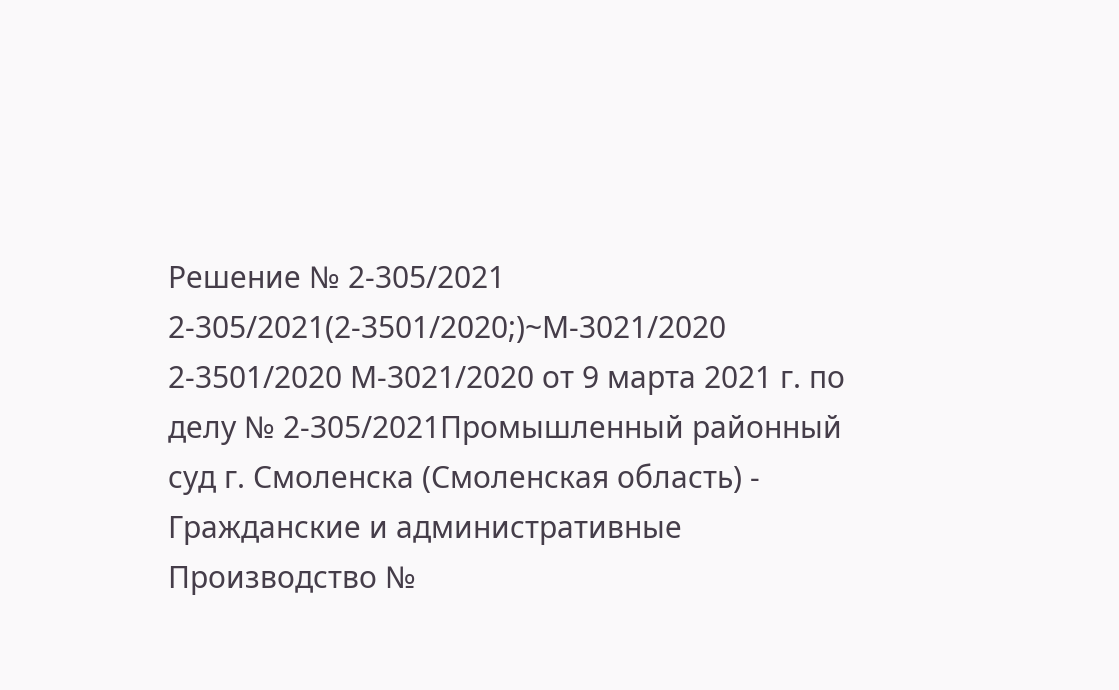Решение № 2-305/2021 2-305/2021(2-3501/2020;)~М-3021/2020 2-3501/2020 М-3021/2020 от 9 марта 2021 г. по делу № 2-305/2021Промышленный районный суд г. Смоленска (Смоленская область) - Гражданские и административные Производство №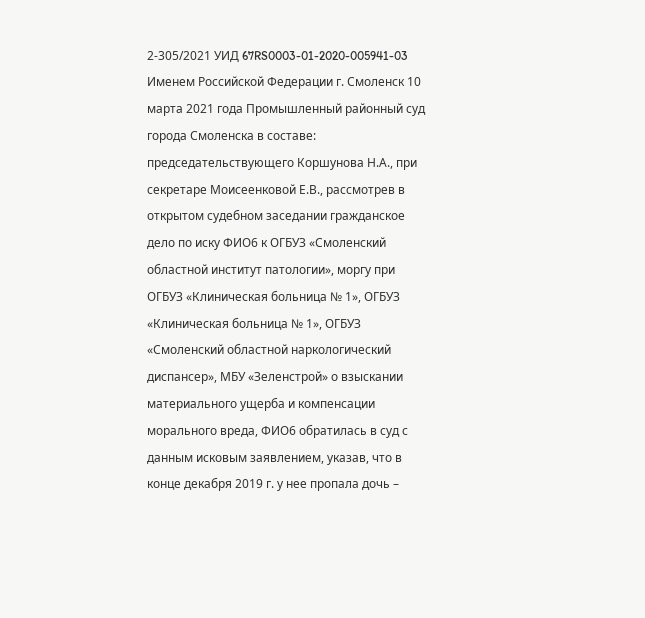2-305/2021 УИД 67RS0003-01-2020-005941-03 Именем Российской Федерации г. Смоленск 10 марта 2021 года Промышленный районный суд города Смоленска в составе: председательствующего Коршунова Н.А., при секретаре Моисеенковой Е.В., рассмотрев в открытом судебном заседании гражданское дело по иску ФИО6 к ОГБУЗ «Смоленский областной институт патологии», моргу при ОГБУЗ «Клиническая больница № 1», ОГБУЗ «Клиническая больница № 1», ОГБУЗ «Смоленский областной наркологический диспансер», МБУ «Зеленстрой» о взыскании материального ущерба и компенсации морального вреда, ФИО6 обратилась в суд с данным исковым заявлением, указав, что в конце декабря 2019 г. у нее пропала дочь –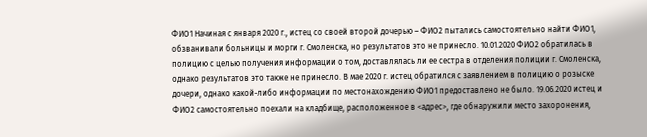ФИО1 Начиная с января 2020 г., истец со своей второй дочерью – ФИО2 пытались самостоятельно найти ФИО1, обзванивали больницы и морги г. Смоленска, но результатов это не принесло. 10.01.2020 ФИО2 обратилась в полицию с целью получения информации о том, доставлялась ли ее сестра в отделения полиции г. Смоленска, однако результатов это также не принесло. В мае 2020 г. истец обратился с заявлением в полицию о розыске дочери, однако какой-либо информации по местонахождению ФИО1 предоставлено не было. 19.06.2020 истец и ФИО2 самостоятельно поехали на кладбище, расположенное в <адрес>, где обнаружили место захоронения,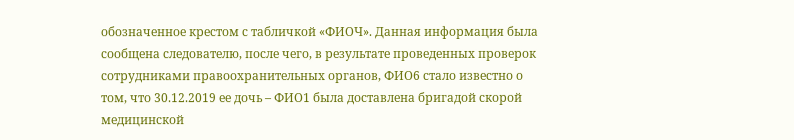обозначенное крестом с табличкой «ФИОЧ». Данная информация была сообщена следователю, после чего, в результате проведенных проверок сотрудниками правоохранительных органов, ФИО6 стало известно о том, что 30.12.2019 ее дочь – ФИО1 была доставлена бригадой скорой медицинской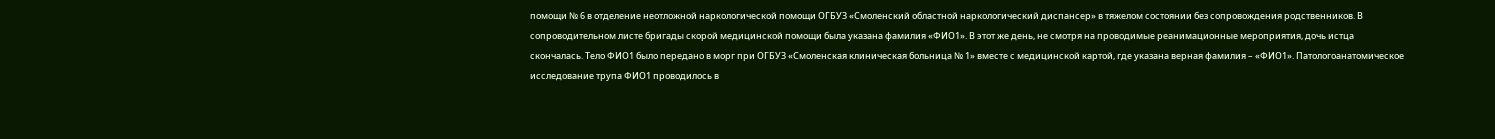помощи № 6 в отделение неотложной наркологической помощи ОГБУЗ «Смоленский областной наркологический диспансер» в тяжелом состоянии без сопровождения родственников. В сопроводительном листе бригады скорой медицинской помощи была указана фамилия «ФИО1». В этот же день, не смотря на проводимые реанимационные мероприятия, дочь истца скончалась. Тело ФИО1 было передано в морг при ОГБУЗ «Смоленская клиническая больница № 1» вместе с медицинской картой, где указана верная фамилия – «ФИО1». Патологоанатомическое исследование трупа ФИО1 проводилось в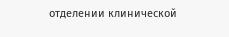отделении клинической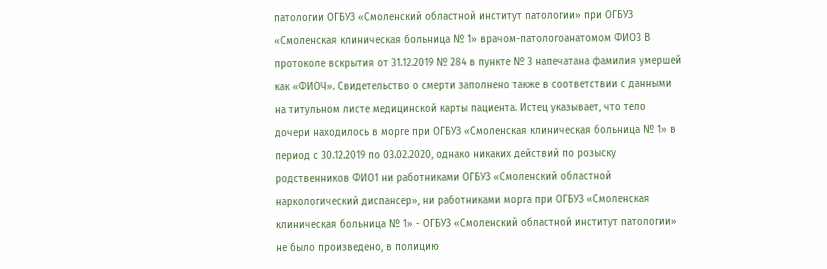патологии ОГБУЗ «Смоленский областной институт патологии» при ОГБУЗ «Смоленская клиническая больница № 1» врачом-патологоанатомом ФИО3 В протоколе вскрытия от 31.12.2019 № 284 в пункте № 3 напечатана фамилия умершей как «ФИОЧ». Свидетельство о смерти заполнено также в соответствии с данными на титульном листе медицинской карты пациента. Истец указывает, что тело дочери находилось в морге при ОГБУЗ «Смоленская клиническая больница № 1» в период с 30.12.2019 по 03.02.2020, однако никаких действий по розыску родственников ФИО1 ни работниками ОГБУЗ «Смоленский областной наркологический диспансер», ни работниками морга при ОГБУЗ «Смоленская клиническая больница № 1» - ОГБУЗ «Смоленский областной институт патологии» не было произведено, в полицию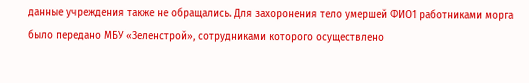данные учреждения также не обращались. Для захоронения тело умершей ФИО1 работниками морга было передано МБУ «Зеленстрой», сотрудниками которого осуществлено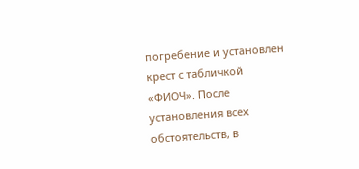погребение и установлен крест с табличкой «ФИОЧ». После установления всех обстоятельств, в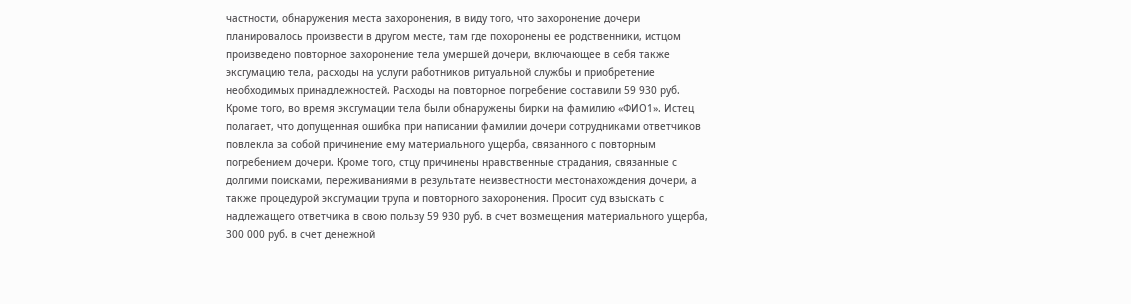частности, обнаружения места захоронения, в виду того, что захоронение дочери планировалось произвести в другом месте, там где похоронены ее родственники, истцом произведено повторное захоронение тела умершей дочери, включающее в себя также эксгумацию тела, расходы на услуги работников ритуальной службы и приобретение необходимых принадлежностей. Расходы на повторное погребение составили 59 930 руб. Кроме того, во время эксгумации тела были обнаружены бирки на фамилию «ФИО1». Истец полагает, что допущенная ошибка при написании фамилии дочери сотрудниками ответчиков повлекла за собой причинение ему материального ущерба, связанного с повторным погребением дочери. Кроме того, стцу причинены нравственные страдания, связанные с долгими поисками, переживаниями в результате неизвестности местонахождения дочери, а также процедурой эксгумации трупа и повторного захоронения. Просит суд взыскать с надлежащего ответчика в свою пользу 59 930 руб. в счет возмещения материального ущерба, 300 000 руб. в счет денежной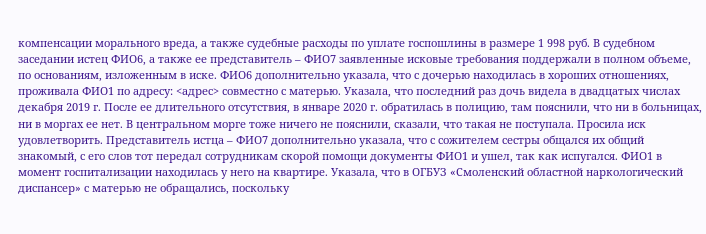компенсации морального вреда, а также судебные расходы по уплате госпошлины в размере 1 998 руб. В судебном заседании истец ФИО6, а также ее представитель – ФИО7 заявленные исковые требования поддержали в полном объеме, по основаниям, изложенным в иске. ФИО6 дополнительно указала, что с дочерью находилась в хороших отношениях, проживала ФИО1 по адресу: <адрес> cовместно с матерью. Указала, что последний раз дочь видела в двадцатых числах декабря 2019 г. После ее длительного отсутствия, в январе 2020 г. обратилась в полицию, там пояснили, что ни в больницах, ни в моргах ее нет. В центральном морге тоже ничего не пояснили, cказали, что такая не поступала. Просила иск удовлетворить. Представитель истца – ФИО7 дополнительно указала, что с сожителем сестры общался их общий знакомый, с его слов тот передал сотрудникам скорой помощи документы ФИО1 и ушел, так как испугался. ФИО1 в момент госпитализации находилась у него на квартире. Указала, что в ОГБУЗ «Смоленский областной наркологический диспансер» с матерью не обращались, поскольку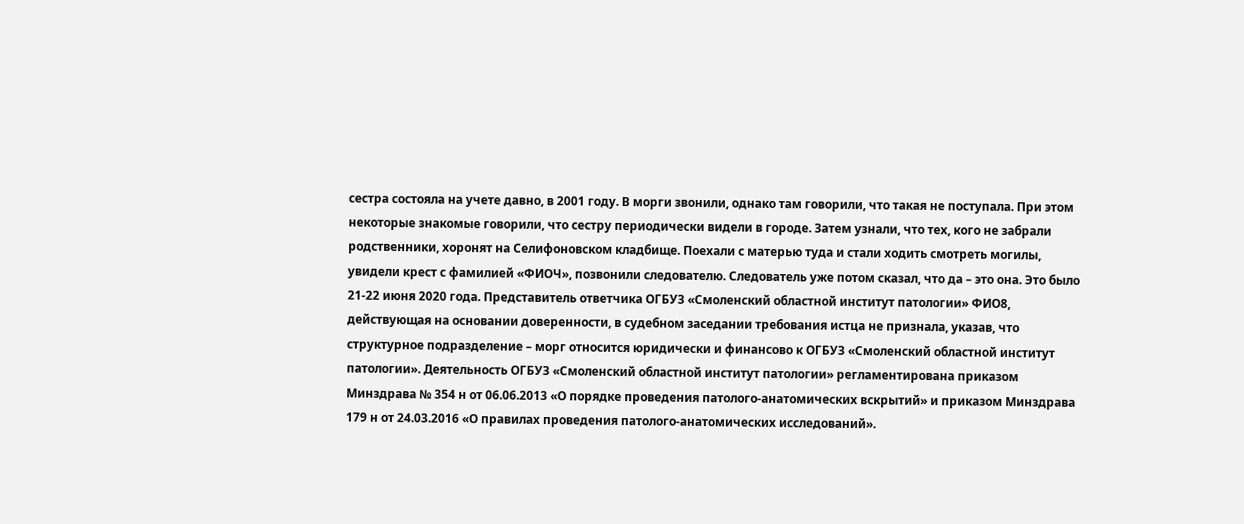сестра состояла на учете давно, в 2001 году. В морги звонили, однако там говорили, что такая не поступала. При этом некоторые знакомые говорили, что сестру периодически видели в городе. Затем узнали, что тех, кого не забрали родственники, хоронят на Селифоновском кладбище. Поехали с матерью туда и стали ходить смотреть могилы, увидели крест с фамилией «ФИОЧ», позвонили следователю. Следователь уже потом сказал, что да – это она. Это было 21-22 июня 2020 года. Представитель ответчика ОГБУЗ «Смоленский областной институт патологии» ФИО8, действующая на основании доверенности, в судебном заседании требования истца не признала, указав, что структурное подразделение – морг относится юридически и финансово к ОГБУЗ «Смоленский областной институт патологии». Деятельность ОГБУЗ «Смоленский областной институт патологии» регламентирована приказом Минздрава № 354 н от 06.06.2013 «О порядке проведения патолого-анатомических вскрытий» и приказом Минздрава 179 н от 24.03.2016 «О правилах проведения патолого-анатомических исследований».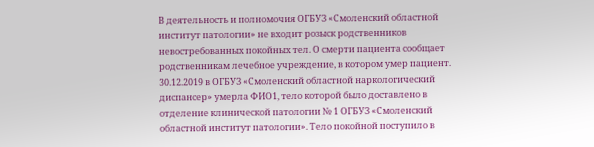В деятельность и полномочия ОГБУЗ «Смоленский областной институт патологии» не входит розыск родственников невостребованных покойных тел. О смерти пациента сообщает родственникам лечебное учреждение, в котором умер пациент. 30.12.2019 в ОГБУЗ «Смоленский областной наркологический диспансер» умерла ФИО1, тело которой было доставлено в отделение клинической патологии № 1 ОГБУЗ «Смоленский областной институт патологии». Тело покойной поступило в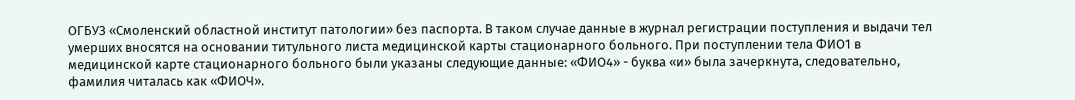ОГБУЗ «Смоленский областной институт патологии» без паспорта. В таком случае данные в журнал регистрации поступления и выдачи тел умерших вносятся на основании титульного листа медицинской карты стационарного больного. При поступлении тела ФИО1 в медицинской карте стационарного больного были указаны следующие данные: «ФИО4» - буква «и» была зачеркнута, следовательно, фамилия читалась как «ФИОЧ».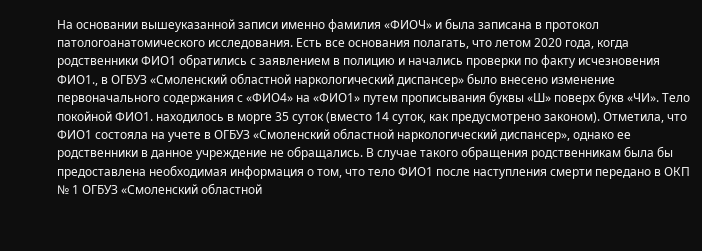На основании вышеуказанной записи именно фамилия «ФИОЧ» и была записана в протокол патологоанатомического исследования. Есть все основания полагать, что летом 2020 года, когда родственники ФИО1 обратились с заявлением в полицию и начались проверки по факту исчезновения ФИО1., в ОГБУЗ «Смоленский областной наркологический диспансер» было внесено изменение первоначального содержания с «ФИО4» на «ФИО1» путем прописывания буквы «Ш» поверх букв «ЧИ». Тело покойной ФИО1. находилось в морге 35 суток (вместо 14 суток, как предусмотрено законом). Отметила, что ФИО1 состояла на учете в ОГБУЗ «Смоленский областной наркологический диспансер», однако ее родственники в данное учреждение не обращались. В случае такого обращения родственникам была бы предоставлена необходимая информация о том, что тело ФИО1 после наступления смерти передано в ОКП № 1 ОГБУЗ «Смоленский областной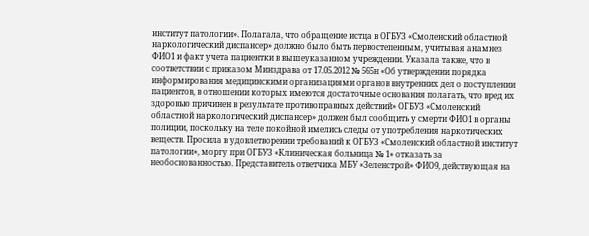институт патологии». Полагала, что обращение истца в ОГБУЗ «Смоленский областной наркологический диспансер» должно было быть первостепенным, учитывая анамнез ФИО1 и факт учета пациентки в вышеуказанном учреждении. Указала также, что в соответствии с приказом Минздрава от 17.05.2012 № 565н «Об утверждении порядка информирования медицинскими организациями органов внутренних дел о поступлении пациентов, в отношении которых имеются достаточные основания полагать, что вред их здоровью причинен в результате противоправных действий» ОГБУЗ «Смоленский областной наркологический диспансер» должен был сообщить у смерти ФИО1 в органы полиции, поскольку на теле покойной имелись следы от употребления наркотических веществ. Просила в удовлетворении требований к ОГБУЗ «Смоленский областной институт патологии», моргу при ОГБУЗ «Клиническая больница № 1» отказать за необоснованностью. Представитель ответчика МБУ «Зеленстрой» ФИО9, действующая на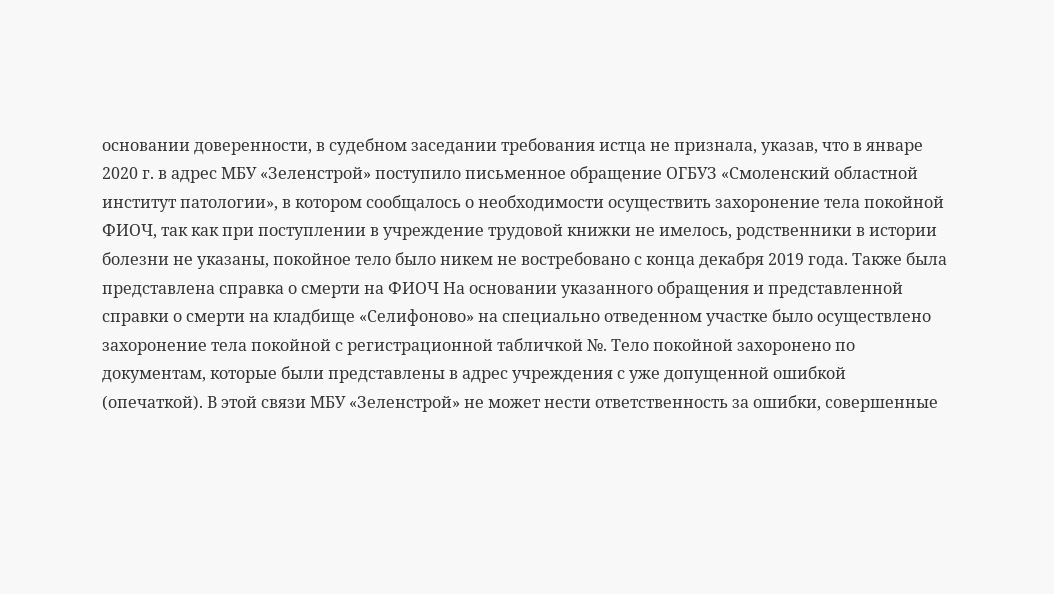основании доверенности, в судебном заседании требования истца не признала, указав, что в январе 2020 г. в адрес МБУ «Зеленстрой» поступило письменное обращение ОГБУЗ «Смоленский областной институт патологии», в котором сообщалось о необходимости осуществить захоронение тела покойной ФИОЧ, так как при поступлении в учреждение трудовой книжки не имелось, родственники в истории болезни не указаны, покойное тело было никем не востребовано с конца декабря 2019 года. Также была представлена справка о смерти на ФИОЧ На основании указанного обращения и представленной справки о смерти на кладбище «Селифоново» на специально отведенном участке было осуществлено захоронение тела покойной с регистрационной табличкой №. Тело покойной захоронено по документам, которые были представлены в адрес учреждения с уже допущенной ошибкой (опечаткой). В этой связи МБУ «Зеленстрой» не может нести ответственность за ошибки, cовершенные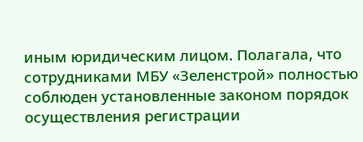иным юридическим лицом. Полагала, что сотрудниками МБУ «Зеленстрой» полностью соблюден установленные законом порядок осуществления регистрации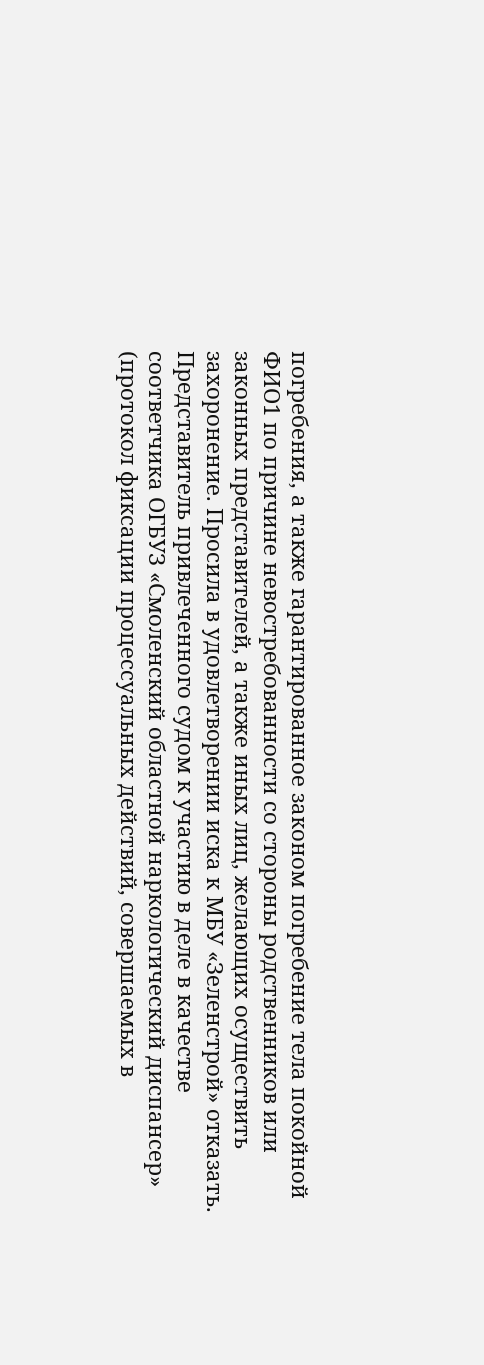погребения, а также гарантированное законом погребение тела покойной ФИО1 по причине невостребованности со стороны родственников или законных представителей, а также иных лиц, желающих осуществить захоронение. Просила в удовлетворении иска к МБУ «Зеленстрой» отказать. Представитель привлеченного судом к участию в деле в качестве соответчика ОГБУЗ «Смоленский областной наркологический диспансер» (протокол фиксации процессуальных действий, совершаемых в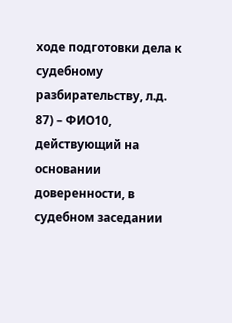ходе подготовки дела к судебному разбирательству, л.д. 87) – ФИО10, действующий на основании доверенности, в судебном заседании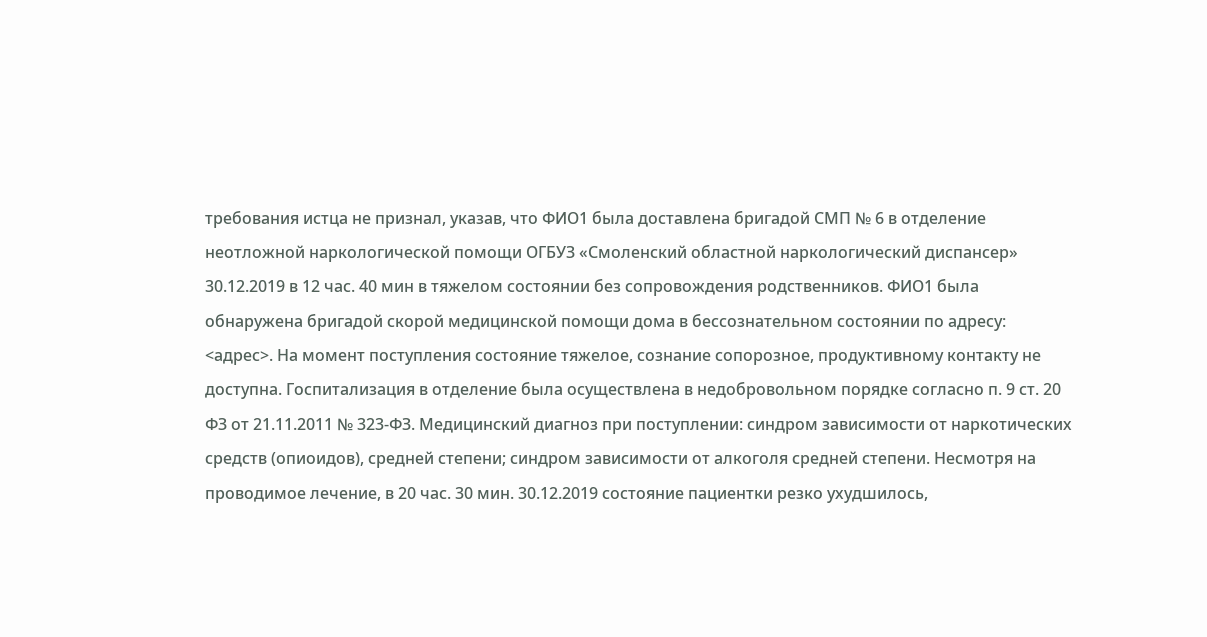требования истца не признал, указав, что ФИО1 была доставлена бригадой СМП № 6 в отделение неотложной наркологической помощи ОГБУЗ «Смоленский областной наркологический диспансер» 30.12.2019 в 12 час. 40 мин в тяжелом состоянии без сопровождения родственников. ФИО1 была обнаружена бригадой скорой медицинской помощи дома в бессознательном состоянии по адресу: <адрес>. На момент поступления состояние тяжелое, сознание сопорозное, продуктивному контакту не доступна. Госпитализация в отделение была осуществлена в недобровольном порядке согласно п. 9 ст. 20 ФЗ от 21.11.2011 № 323-ФЗ. Медицинский диагноз при поступлении: синдром зависимости от наркотических средств (опиоидов), средней степени; синдром зависимости от алкоголя средней степени. Несмотря на проводимое лечение, в 20 час. 30 мин. 30.12.2019 состояние пациентки резко ухудшилось,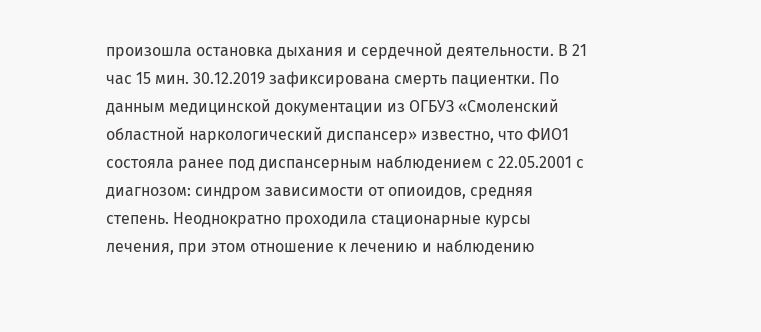произошла остановка дыхания и сердечной деятельности. В 21 час 15 мин. 30.12.2019 зафиксирована смерть пациентки. По данным медицинской документации из ОГБУЗ «Смоленский областной наркологический диспансер» известно, что ФИО1 состояла ранее под диспансерным наблюдением с 22.05.2001 с диагнозом: синдром зависимости от опиоидов, средняя степень. Неоднократно проходила стационарные курсы лечения, при этом отношение к лечению и наблюдению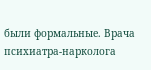были формальные. Врача психиатра-нарколога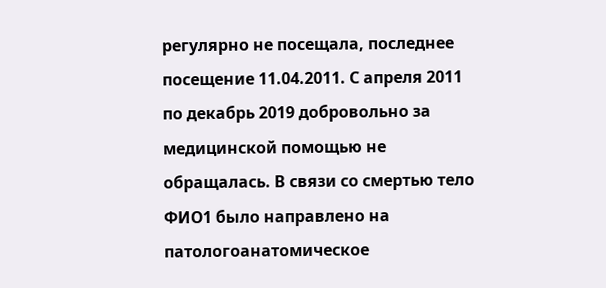регулярно не посещала, последнее посещение 11.04.2011. С апреля 2011 по декабрь 2019 добровольно за медицинской помощью не обращалась. В связи со смертью тело ФИО1 было направлено на патологоанатомическое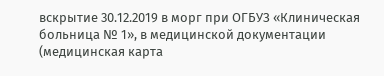вскрытие 30.12.2019 в морг при ОГБУЗ «Клиническая больница № 1», в медицинской документации (медицинская карта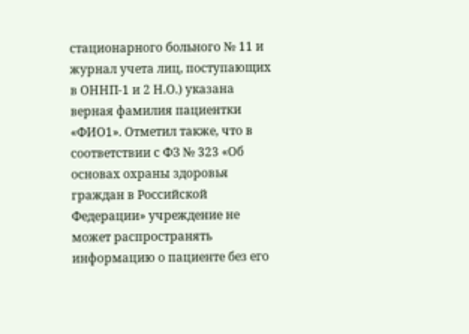стационарного больного № 11 и журнал учета лиц, поступающих в ОННП-1 и 2 Н.О.) указана верная фамилия пациентки «ФИО1». Отметил также, что в соответствии с ФЗ № 323 «Об основах охраны здоровья граждан в Российской Федерации» учреждение не может распространять информацию о пациенте без его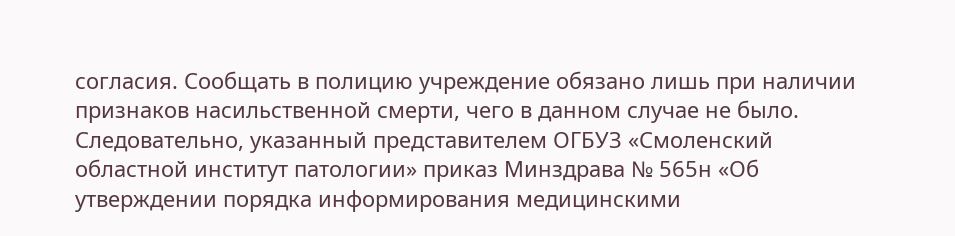согласия. Сообщать в полицию учреждение обязано лишь при наличии признаков насильственной смерти, чего в данном случае не было. Следовательно, указанный представителем ОГБУЗ «Смоленский областной институт патологии» приказ Минздрава № 565н «Об утверждении порядка информирования медицинскими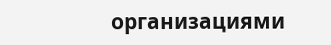организациями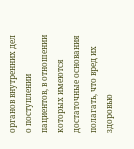органов внутренних дел о поступлении пациентов, в отношении которых имеются достаточные основания полагать, что вред их здоровью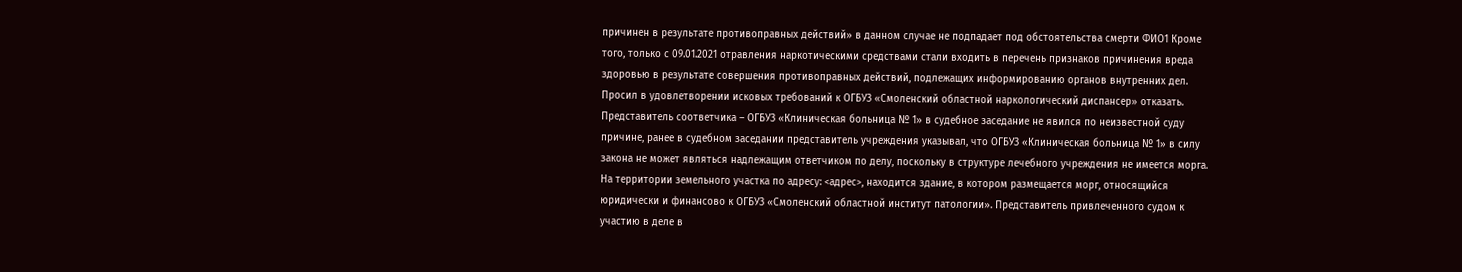причинен в результате противоправных действий» в данном случае не подпадает под обстоятельства смерти ФИО1 Кроме того, только с 09.01.2021 отравления наркотическими средствами стали входить в перечень признаков причинения вреда здоровью в результате совершения противоправных действий, подлежащих информированию органов внутренних дел. Просил в удовлетворении исковых требований к ОГБУЗ «Смоленский областной наркологический диспансер» отказать. Представитель соответчика – ОГБУЗ «Клиническая больница № 1» в судебное заседание не явился по неизвестной суду причине, ранее в судебном заседании представитель учреждения указывал, что ОГБУЗ «Клиническая больница № 1» в силу закона не может являться надлежащим ответчиком по делу, поскольку в структуре лечебного учреждения не имеется морга. На территории земельного участка по адресу: <адрес>, находится здание, в котором размещается морг, относящийся юридически и финансово к ОГБУЗ «Смоленский областной институт патологии». Представитель привлеченного судом к участию в деле в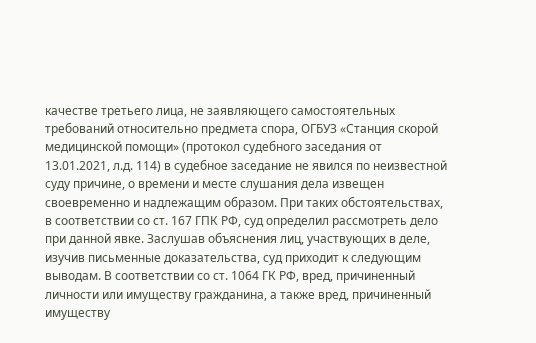качестве третьего лица, не заявляющего самостоятельных требований относительно предмета спора, ОГБУЗ «Станция скорой медицинской помощи» (протокол судебного заседания от 13.01.2021, л.д. 114) в судебное заседание не явился по неизвестной суду причине, о времени и месте слушания дела извещен своевременно и надлежащим образом. При таких обстоятельствах, в соответствии со ст. 167 ГПК РФ, суд определил рассмотреть дело при данной явке. Заслушав объяснения лиц, участвующих в деле, изучив письменные доказательства, суд приходит к следующим выводам. В соответствии со ст. 1064 ГК РФ, вред, причиненный личности или имуществу гражданина, а также вред, причиненный имуществу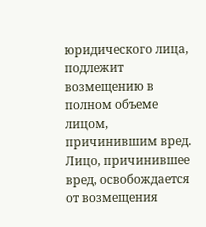юридического лица, подлежит возмещению в полном объеме лицом, причинившим вред. Лицо, причинившее вред, освобождается от возмещения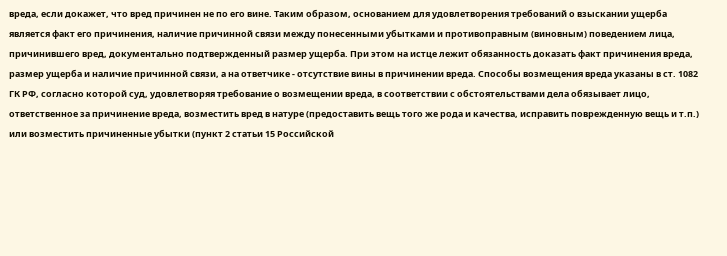вреда, если докажет, что вред причинен не по его вине. Таким образом, основанием для удовлетворения требований о взыскании ущерба является факт его причинения, наличие причинной связи между понесенными убытками и противоправным (виновным) поведением лица, причинившего вред, документально подтвержденный размер ущерба. При этом на истце лежит обязанность доказать факт причинения вреда, размер ущерба и наличие причинной связи, а на ответчике - отсутствие вины в причинении вреда. Способы возмещения вреда указаны в ст. 1082 ГК РФ, согласно которой суд, удовлетворяя требование о возмещении вреда, в соответствии с обстоятельствами дела обязывает лицо, ответственное за причинение вреда, возместить вред в натуре (предоставить вещь того же рода и качества, исправить поврежденную вещь и т.п.) или возместить причиненные убытки (пункт 2 статьи 15 Российской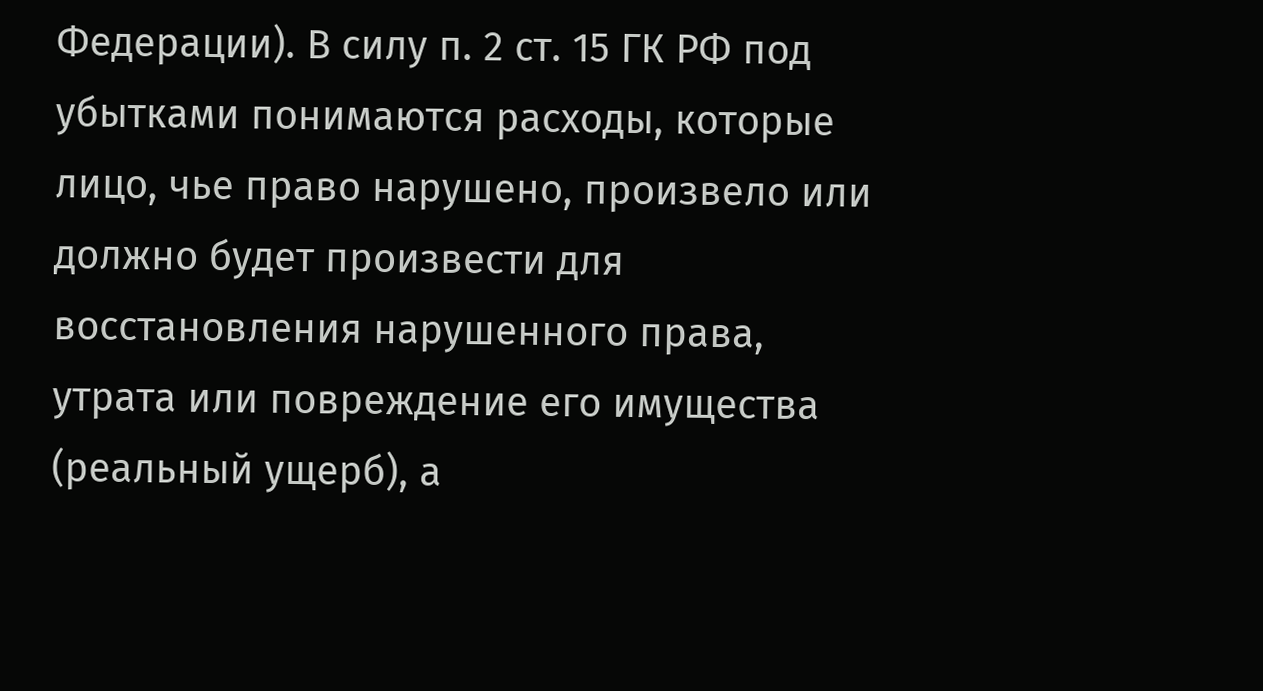Федерации). В силу п. 2 ст. 15 ГК РФ под убытками понимаются расходы, которые лицо, чье право нарушено, произвело или должно будет произвести для восстановления нарушенного права, утрата или повреждение его имущества (реальный ущерб), а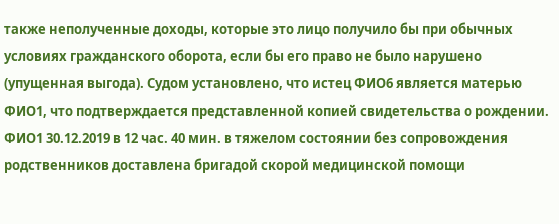также неполученные доходы, которые это лицо получило бы при обычных условиях гражданского оборота, если бы его право не было нарушено (упущенная выгода). Судом установлено, что истец ФИО6 является матерью ФИО1, что подтверждается представленной копией свидетельства о рождении. ФИО1 30.12.2019 в 12 час. 40 мин. в тяжелом состоянии без сопровождения родственников доставлена бригадой скорой медицинской помощи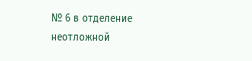№ 6 в отделение неотложной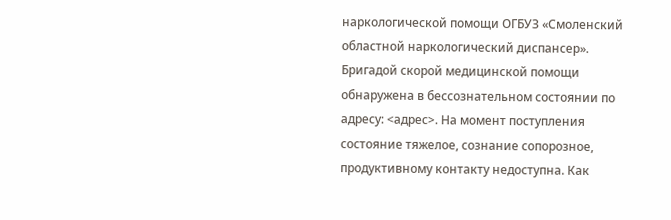наркологической помощи ОГБУЗ «Смоленский областной наркологический диспансер». Бригадой скорой медицинской помощи обнаружена в бессознательном состоянии по адресу: <адрес>. На момент поступления состояние тяжелое, сознание сопорозное, продуктивному контакту недоступна. Как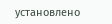установлено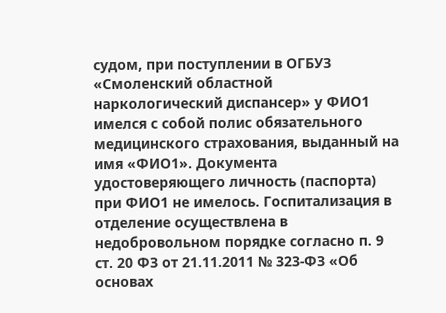судом, при поступлении в ОГБУЗ «Смоленский областной наркологический диспансер» у ФИО1 имелся с собой полис обязательного медицинского страхования, выданный на имя «ФИО1». Документа удостоверяющего личность (паспорта) при ФИО1 не имелось. Госпитализация в отделение осуществлена в недобровольном порядке согласно п. 9 ст. 20 ФЗ от 21.11.2011 № 323-ФЗ «Об основах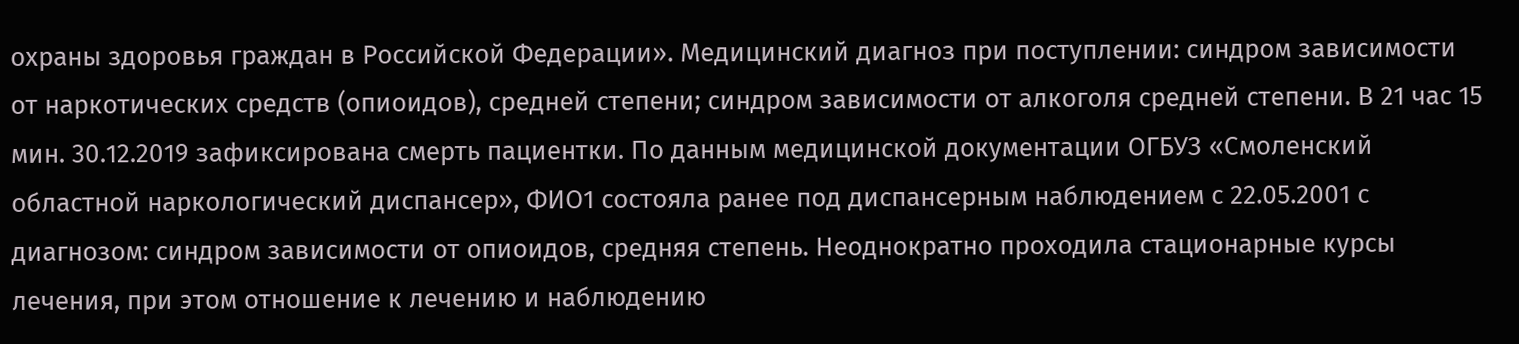охраны здоровья граждан в Российской Федерации». Медицинский диагноз при поступлении: синдром зависимости от наркотических средств (опиоидов), средней степени; синдром зависимости от алкоголя средней степени. В 21 час 15 мин. 30.12.2019 зафиксирована смерть пациентки. По данным медицинской документации ОГБУЗ «Смоленский областной наркологический диспансер», ФИО1 состояла ранее под диспансерным наблюдением с 22.05.2001 с диагнозом: синдром зависимости от опиоидов, средняя степень. Неоднократно проходила стационарные курсы лечения, при этом отношение к лечению и наблюдению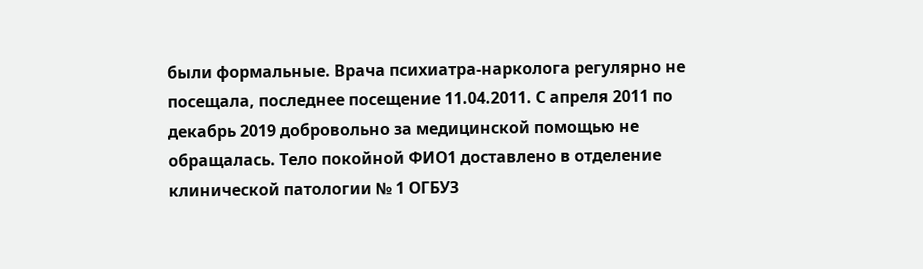были формальные. Врача психиатра-нарколога регулярно не посещала, последнее посещение 11.04.2011. С апреля 2011 по декабрь 2019 добровольно за медицинской помощью не обращалась. Тело покойной ФИО1 доставлено в отделение клинической патологии № 1 ОГБУЗ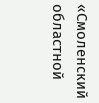«Смоленский областной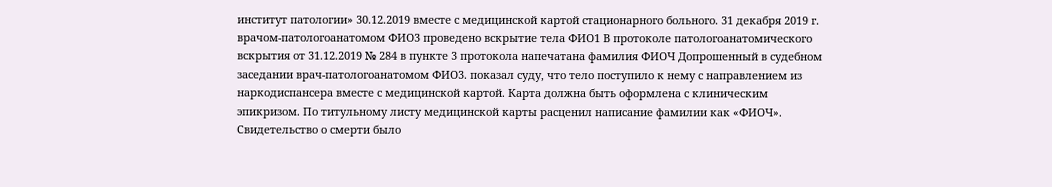институт патологии» 30.12.2019 вместе с медицинской картой стационарного больного. 31 декабря 2019 г. врачом-патологоанатомом ФИО3 проведено вскрытие тела ФИО1 В протоколе патологоанатомического вскрытия от 31.12.2019 № 284 в пункте 3 протокола напечатана фамилия ФИОЧ Допрошенный в судебном заседании врач-патологоанатомом ФИО3. показал суду, что тело поступило к нему с направлением из наркодиспансера вместе с медицинской картой. Карта должна быть оформлена с клиническим эпикризом. По титульному листу медицинской карты расценил написание фамилии как «ФИОЧ». Свидетельство о смерти было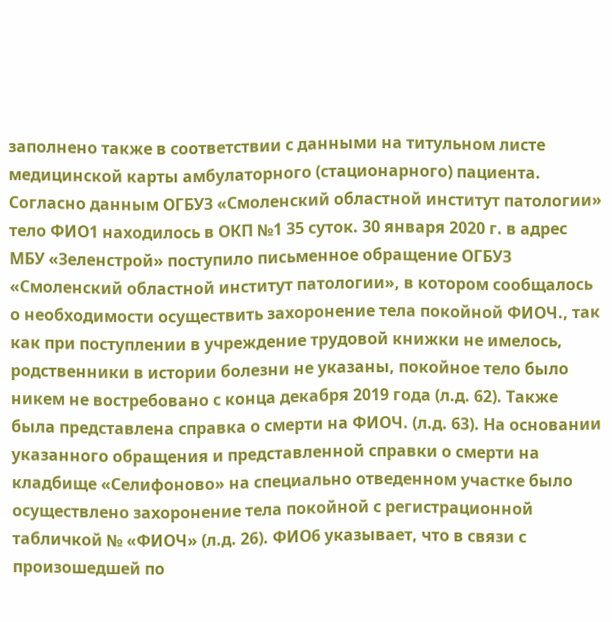заполнено также в соответствии с данными на титульном листе медицинской карты амбулаторного (стационарного) пациента. Согласно данным ОГБУЗ «Смоленский областной институт патологии» тело ФИО1 находилось в ОКП №1 35 суток. 30 января 2020 г. в адрес МБУ «Зеленстрой» поступило письменное обращение ОГБУЗ «Смоленский областной институт патологии», в котором сообщалось о необходимости осуществить захоронение тела покойной ФИОЧ., так как при поступлении в учреждение трудовой книжки не имелось, родственники в истории болезни не указаны, покойное тело было никем не востребовано с конца декабря 2019 года (л.д. 62). Также была представлена справка о смерти на ФИОЧ. (л.д. 63). На основании указанного обращения и представленной справки о смерти на кладбище «Селифоново» на специально отведенном участке было осуществлено захоронение тела покойной с регистрационной табличкой № «ФИОЧ» (л.д. 26). ФИО6 указывает, что в связи с произошедшей по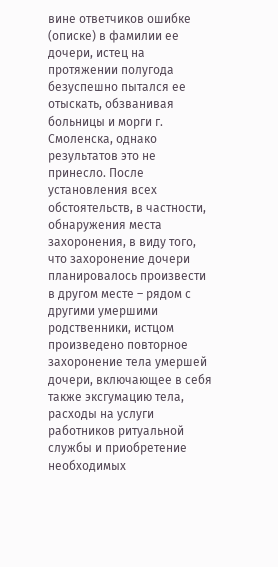вине ответчиков ошибке (описке) в фамилии ее дочери, истец на протяжении полугода безуспешно пытался ее отыскать, обзванивая больницы и морги г. Смоленска, однако результатов это не принесло. После установления всех обстоятельств, в частности, обнаружения места захоронения, в виду того, что захоронение дочери планировалось произвести в другом месте – рядом с другими умершими родственники, истцом произведено повторное захоронение тела умершей дочери, включающее в себя также эксгумацию тела, расходы на услуги работников ритуальной службы и приобретение необходимых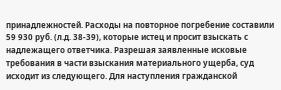принадлежностей. Расходы на повторное погребение составили 59 930 руб. (л.д. 38-39), которые истец и просит взыскать с надлежащего ответчика. Разрешая заявленные исковые требования в части взыскания материального ущерба, суд исходит из следующего. Для наступления гражданской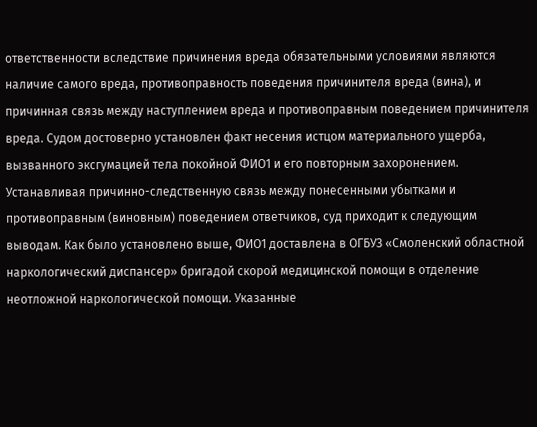ответственности вследствие причинения вреда обязательными условиями являются наличие самого вреда, противоправность поведения причинителя вреда (вина), и причинная связь между наступлением вреда и противоправным поведением причинителя вреда. Судом достоверно установлен факт несения истцом материального ущерба, вызванного эксгумацией тела покойной ФИО1 и его повторным захоронением. Устанавливая причинно-следственную связь между понесенными убытками и противоправным (виновным) поведением ответчиков, суд приходит к следующим выводам. Как было установлено выше, ФИО1 доставлена в ОГБУЗ «Смоленский областной наркологический диспансер» бригадой скорой медицинской помощи в отделение неотложной наркологической помощи. Указанные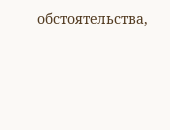обстоятельства,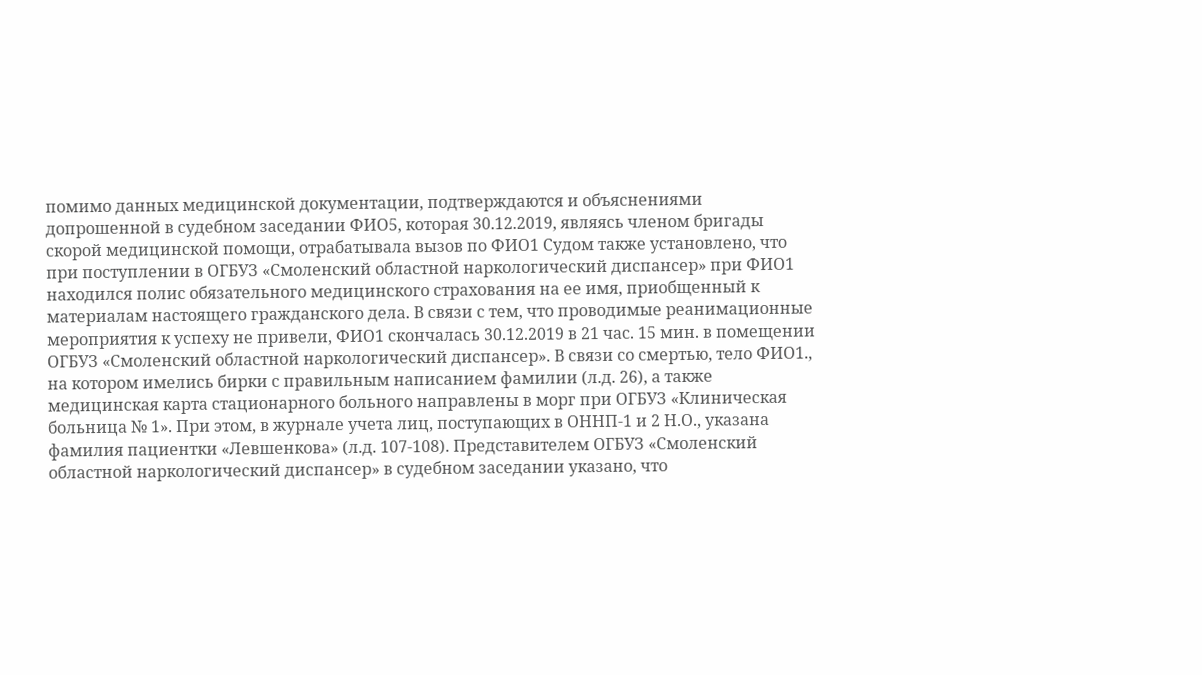помимо данных медицинской документации, подтверждаются и объяснениями допрошенной в судебном заседании ФИО5, которая 30.12.2019, являясь членом бригады скорой медицинской помощи, отрабатывала вызов по ФИО1 Cудом также установлено, что при поступлении в ОГБУЗ «Смоленский областной наркологический диспансер» при ФИО1 находился полис обязательного медицинского страхования на ее имя, приобщенный к материалам настоящего гражданского дела. В связи с тем, что проводимые реанимационные мероприятия к успеху не привели, ФИО1 скончалась 30.12.2019 в 21 час. 15 мин. в помещении ОГБУЗ «Смоленский областной наркологический диспансер». В связи со смертью, тело ФИО1., на котором имелись бирки с правильным написанием фамилии (л.д. 26), а также медицинская карта стационарного больного направлены в морг при ОГБУЗ «Клиническая больница № 1». При этом, в журнале учета лиц, поступающих в ОННП-1 и 2 Н.О., указана фамилия пациентки «Левшенкова» (л.д. 107-108). Представителем ОГБУЗ «Смоленский областной наркологический диспансер» в судебном заседании указано, что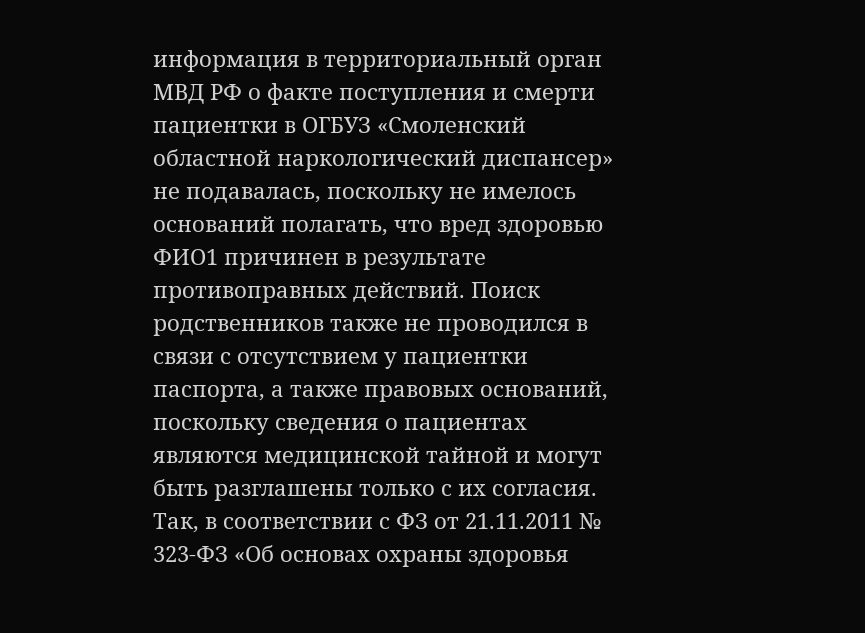информация в территориальный орган МВД РФ о факте поступления и смерти пациентки в ОГБУЗ «Смоленский областной наркологический диспансер» не подавалась, поскольку не имелось оснований полагать, что вред здоровью ФИО1 причинен в результате противоправных действий. Поиск родственников также не проводился в связи с отсутствием у пациентки паспорта, а также правовых оснований, поскольку сведения о пациентах являются медицинской тайной и могут быть разглашены только с их согласия. Так, в соответствии с ФЗ от 21.11.2011 № 323-ФЗ «Об основах охраны здоровья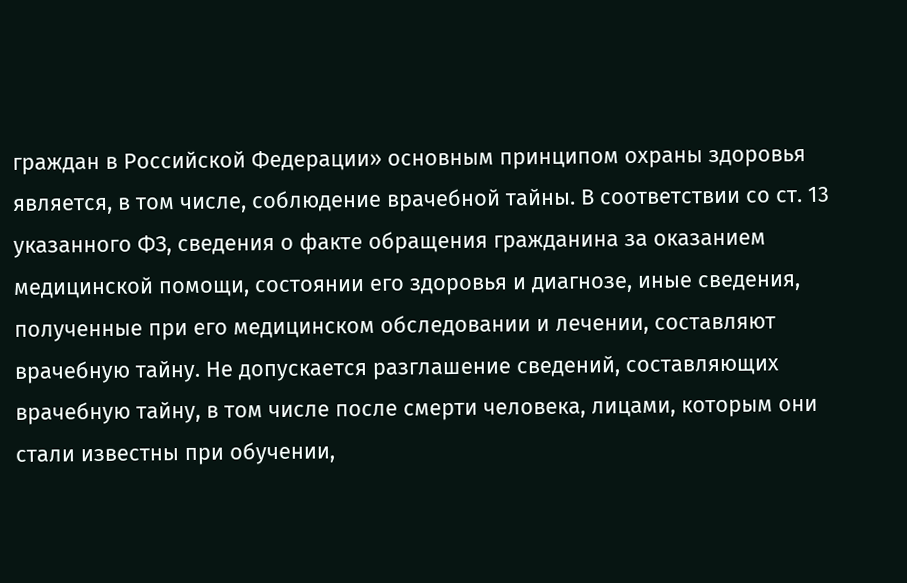граждан в Российской Федерации» основным принципом охраны здоровья является, в том числе, соблюдение врачебной тайны. В соответствии со ст. 13 указанного ФЗ, cведения о факте обращения гражданина за оказанием медицинской помощи, состоянии его здоровья и диагнозе, иные сведения, полученные при его медицинском обследовании и лечении, составляют врачебную тайну. Не допускается разглашение сведений, составляющих врачебную тайну, в том числе после смерти человека, лицами, которым они стали известны при обучении,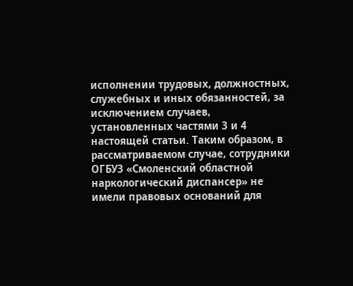исполнении трудовых, должностных, служебных и иных обязанностей, за исключением случаев, установленных частями 3 и 4 настоящей статьи. Таким образом, в рассматриваемом случае, сотрудники ОГБУЗ «Смоленский областной наркологический диспансер» не имели правовых оснований для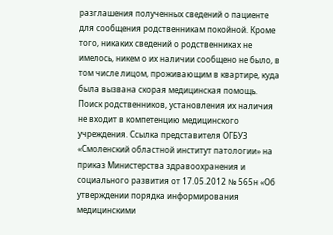разглашения полученных сведений о пациенте для сообщения родственникам покойной. Кроме того, никаких сведений о родственниках не имелось, никем о их наличии сообщено не было, в том числе лицом, проживающим в квартире, куда была вызвана скорая медицинская помощь. Поиск родственников, установления их наличия не входит в компетенцию медицинского учреждения. Ссылка представителя ОГБУЗ «Смоленский областной институт патологии» на приказ Министерства здравоохранения и социального развития от 17.05.2012 № 565н «Об утверждении порядка информирования медицинскими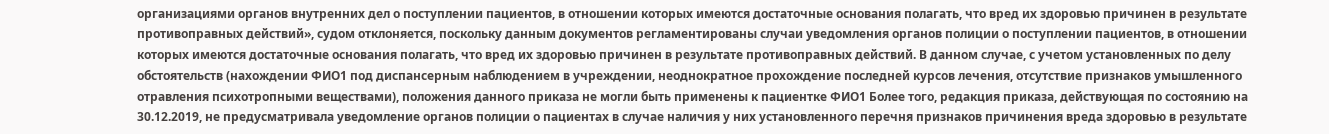организациями органов внутренних дел о поступлении пациентов, в отношении которых имеются достаточные основания полагать, что вред их здоровью причинен в результате противоправных действий», судом отклоняется, поскольку данным документов регламентированы случаи уведомления органов полиции о поступлении пациентов, в отношении которых имеются достаточные основания полагать, что вред их здоровью причинен в результате противоправных действий. В данном случае, с учетом установленных по делу обстоятельств (нахождении ФИО1 под диспансерным наблюдением в учреждении, неоднократное прохождение последней курсов лечения, отсутствие признаков умышленного отравления психотропными веществами), положения данного приказа не могли быть применены к пациентке ФИО1 Более того, редакция приказа, действующая по состоянию на 30.12.2019, не предусматривала уведомление органов полиции о пациентах в случае наличия у них установленного перечня признаков причинения вреда здоровью в результате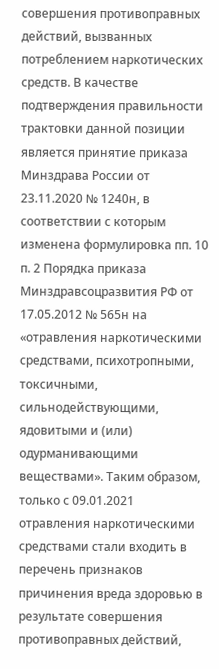совершения противоправных действий, вызванных потреблением наркотических средств. В качестве подтверждения правильности трактовки данной позиции является принятие приказа Минздрава России от 23.11.2020 № 1240н, в соответствии с которым изменена формулировка пп. 10 п. 2 Порядка приказа Минздравсоцразвития РФ от 17.05.2012 № 565н на «отравления наркотическими средствами, психотропными, токсичными, сильнодействующими, ядовитыми и (или) одурманивающими веществами». Таким образом, только с 09.01.2021 отравления наркотическими средствами стали входить в перечень признаков причинения вреда здоровью в результате совершения противоправных действий,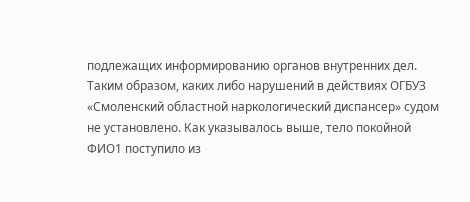подлежащих информированию органов внутренних дел. Таким образом, каких либо нарушений в действиях ОГБУЗ «Смоленский областной наркологический диспансер» судом не установлено. Как указывалось выше, тело покойной ФИО1 поступило из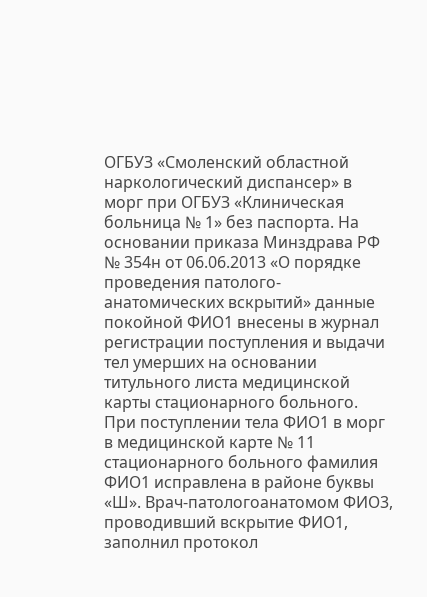ОГБУЗ «Смоленский областной наркологический диспансер» в морг при ОГБУЗ «Клиническая больница № 1» без паспорта. На основании приказа Минздрава РФ № 354н от 06.06.2013 «О порядке проведения патолого-анатомических вскрытий» данные покойной ФИО1 внесены в журнал регистрации поступления и выдачи тел умерших на основании титульного листа медицинской карты стационарного больного. При поступлении тела ФИО1 в морг в медицинской карте № 11 стационарного больного фамилия ФИО1 исправлена в районе буквы «Ш». Врач-патологоанатомом ФИО3, проводивший вскрытие ФИО1, заполнил протокол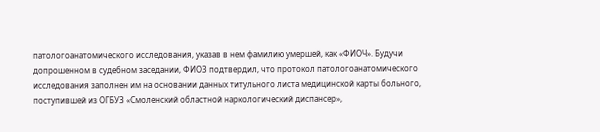патологоанатомического исследования, указав в нем фамилию умершей, как «ФИОЧ». Будучи допрошенном в судебном заседании, ФИО3 подтвердил, что протокол патологоанатомического исследования заполнен им на основании данных титульного листа медицинской карты больного, поступившей из ОГБУЗ «Смоленский областной наркологический диспансер»,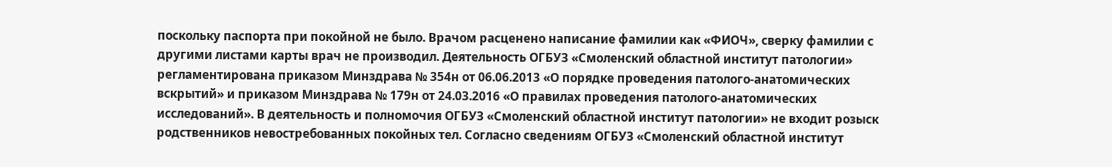поскольку паспорта при покойной не было. Врачом расценено написание фамилии как «ФИОЧ», сверку фамилии с другими листами карты врач не производил. Деятельность ОГБУЗ «Смоленский областной институт патологии» регламентирована приказом Минздрава № 354н от 06.06.2013 «О порядке проведения патолого-анатомических вскрытий» и приказом Минздрава № 179н от 24.03.2016 «О правилах проведения патолого-анатомических исследований». В деятельность и полномочия ОГБУЗ «Смоленский областной институт патологии» не входит розыск родственников невостребованных покойных тел. Согласно сведениям ОГБУЗ «Смоленский областной институт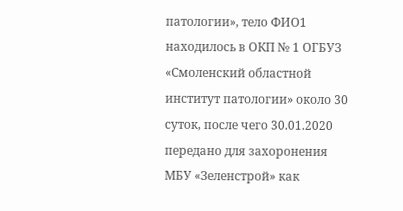патологии», тело ФИО1 находилось в ОКП № 1 ОГБУЗ «Смоленский областной институт патологии» около 30 суток, после чего 30.01.2020 передано для захоронения МБУ «Зеленстрой» как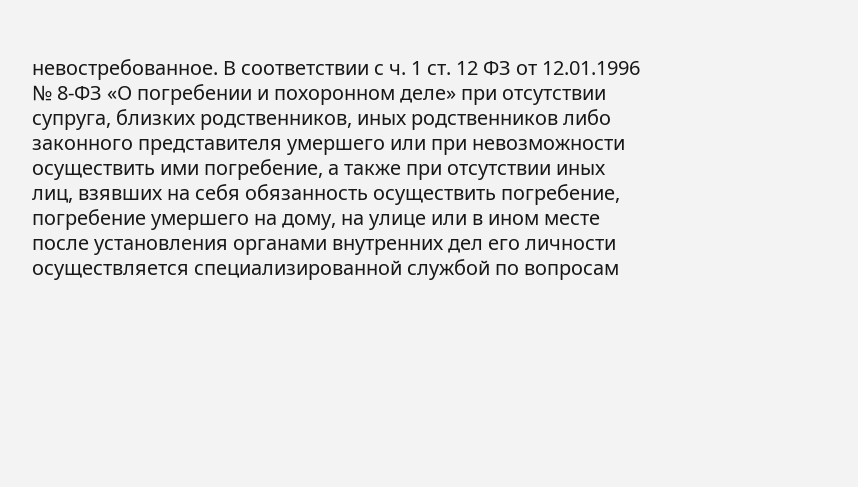невостребованное. В соответствии с ч. 1 ст. 12 ФЗ от 12.01.1996 № 8-ФЗ «О погребении и похоронном деле» при отсутствии супруга, близких родственников, иных родственников либо законного представителя умершего или при невозможности осуществить ими погребение, а также при отсутствии иных лиц, взявших на себя обязанность осуществить погребение, погребение умершего на дому, на улице или в ином месте после установления органами внутренних дел его личности осуществляется специализированной службой по вопросам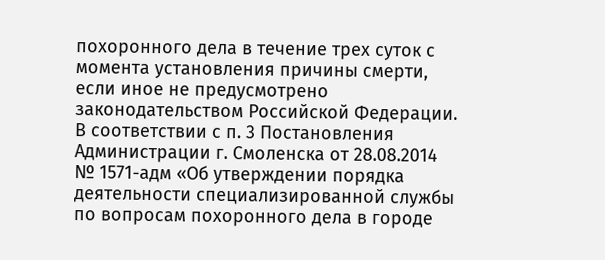похоронного дела в течение трех суток с момента установления причины смерти, если иное не предусмотрено законодательством Российской Федерации. В соответствии с п. 3 Постановления Администрации г. Смоленска от 28.08.2014 № 1571-адм «Об утверждении порядка деятельности специализированной службы по вопросам похоронного дела в городе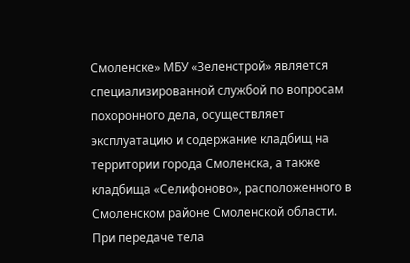Смоленске» МБУ «Зеленстрой» является специализированной службой по вопросам похоронного дела, осуществляет эксплуатацию и содержание кладбищ на территории города Смоленска, а также кладбища «Селифоново», расположенного в Смоленском районе Смоленской области. При передаче тела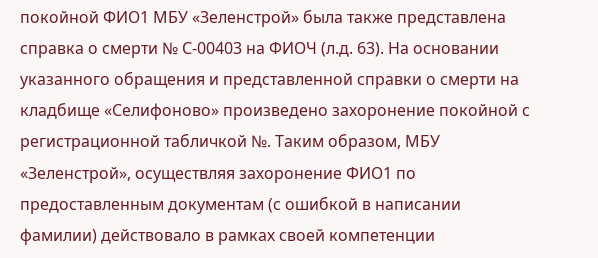покойной ФИО1 МБУ «Зеленстрой» была также представлена справка о смерти № С-00403 на ФИОЧ (л.д. 63). На основании указанного обращения и представленной справки о смерти на кладбище «Селифоново» произведено захоронение покойной с регистрационной табличкой №. Таким образом, МБУ «Зеленстрой», осуществляя захоронение ФИО1 по предоставленным документам (с ошибкой в написании фамилии) действовало в рамках своей компетенции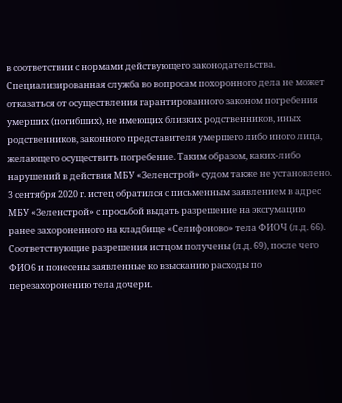в соответствии с нормами действующего законодательства. Специализированная служба во вопросам похоронного дела не может отказаться от осуществления гарантированного законом погребения умерших (погибших), не имеющих близких родственников, иных родственников, законного представителя умершего либо иного лица, желающего осуществить погребение. Таким образом, каких-либо нарушений в действия МБУ «Зеленстрой» судом также не установлено. 3 сентября 2020 г. истец обратился с письменным заявлением в адрес МБУ «Зеленстрой» с просьбой выдать разрешение на эксгумацию ранее захороненного на кладбище «Селифоново» тела ФИОЧ (л.д. 66). Соответствующие разрешения истцом получены (л.д. 69), после чего ФИО6 и понесены заявленные ко взысканию расходы по перезахоронению тела дочери.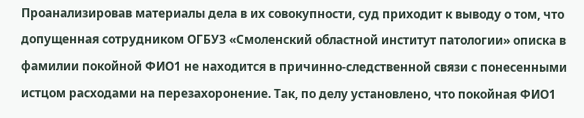Проанализировав материалы дела в их совокупности, суд приходит к выводу о том, что допущенная сотрудником ОГБУЗ «Смоленский областной институт патологии» описка в фамилии покойной ФИО1 не находится в причинно-следственной связи с понесенными истцом расходами на перезахоронение. Так, по делу установлено, что покойная ФИО1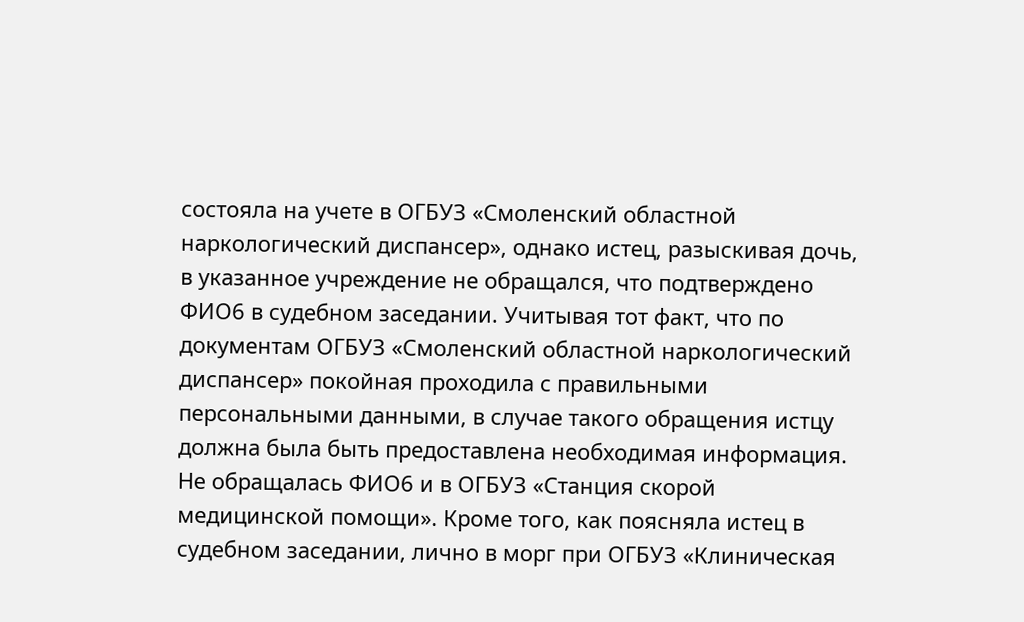состояла на учете в ОГБУЗ «Смоленский областной наркологический диспансер», однако истец, разыскивая дочь, в указанное учреждение не обращался, что подтверждено ФИО6 в судебном заседании. Учитывая тот факт, что по документам ОГБУЗ «Смоленский областной наркологический диспансер» покойная проходила с правильными персональными данными, в случае такого обращения истцу должна была быть предоставлена необходимая информация. Не обращалась ФИО6 и в ОГБУЗ «Станция скорой медицинской помощи». Кроме того, как поясняла истец в судебном заседании, лично в морг при ОГБУЗ «Клиническая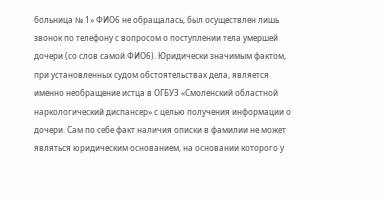больница № 1» ФИО6 не обращалась, был осуществлен лишь звонок по телефону с вопросом о поступлении тела умершей дочери (со слов самой ФИО6). Юридически значимым фактом, при установленных судом обстоятельствах дела, является именно необращение истца в ОГБУЗ «Смоленский областной наркологический диспансер» с целью получения информации о дочери. Сам по себе факт наличия описки в фамилии не может являться юридическим основанием, на основании которого у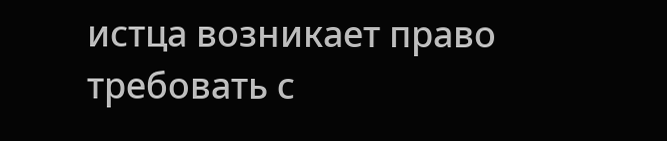истца возникает право требовать с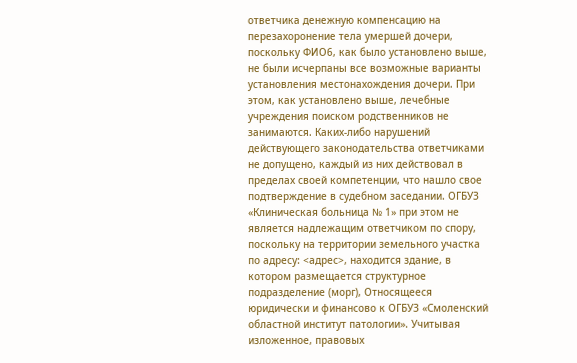ответчика денежную компенсацию на перезахоронение тела умершей дочери, поскольку ФИО6, как было установлено выше, не были исчерпаны все возможные варианты установления местонахождения дочери. При этом, как установлено выше, лечебные учреждения поиском родственников не занимаются. Каких-либо нарушений действующего законодательства ответчиками не допущено, каждый из них действовал в пределах своей компетенции, что нашло свое подтверждение в судебном заседании. ОГБУЗ «Клиническая больница № 1» при этом не является надлежащим ответчиком по спору, поскольку на территории земельного участка по адресу: <адрес>, находится здание, в котором размещается структурное подразделение (морг), Относящееся юридически и финансово к ОГБУЗ «Смоленский областной институт патологии». Учитывая изложенное, правовых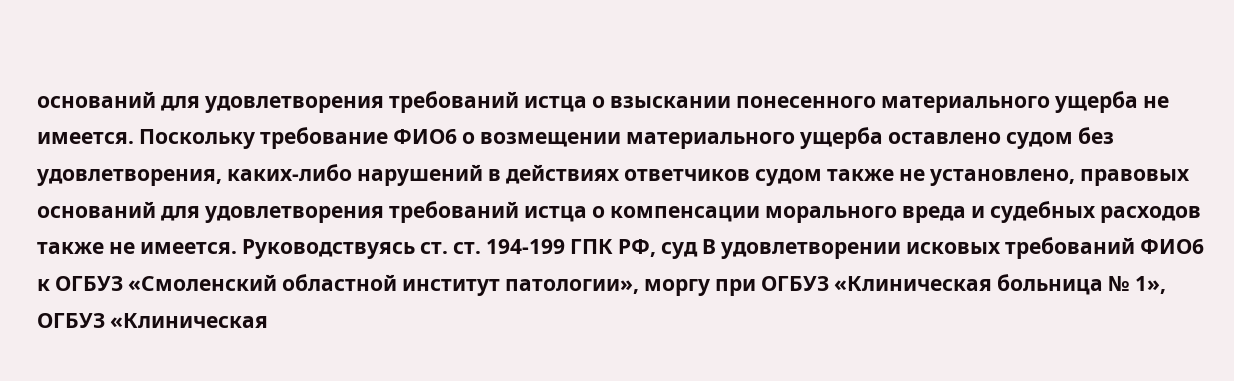оснований для удовлетворения требований истца о взыскании понесенного материального ущерба не имеется. Поскольку требование ФИО6 о возмещении материального ущерба оставлено судом без удовлетворения, каких-либо нарушений в действиях ответчиков судом также не установлено, правовых оснований для удовлетворения требований истца о компенсации морального вреда и судебных расходов также не имеется. Руководствуясь ст. ст. 194-199 ГПК РФ, суд В удовлетворении исковых требований ФИО6 к ОГБУЗ «Смоленский областной институт патологии», моргу при ОГБУЗ «Клиническая больница № 1», ОГБУЗ «Клиническая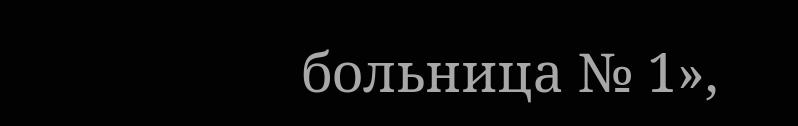больница № 1»,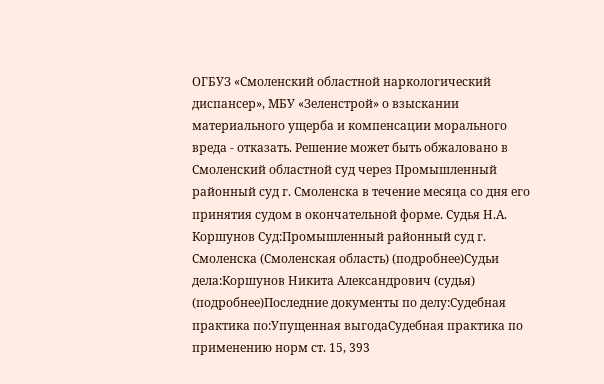ОГБУЗ «Смоленский областной наркологический диспансер», МБУ «Зеленстрой» о взыскании материального ущерба и компенсации морального вреда - отказать. Решение может быть обжаловано в Смоленский областной суд через Промышленный районный суд г. Смоленска в течение месяца со дня его принятия судом в окончательной форме. Судья Н.А. Коршунов Суд:Промышленный районный суд г. Смоленска (Смоленская область) (подробнее)Судьи дела:Коршунов Никита Александрович (судья) (подробнее)Последние документы по делу:Судебная практика по:Упущенная выгодаСудебная практика по применению норм ст. 15, 393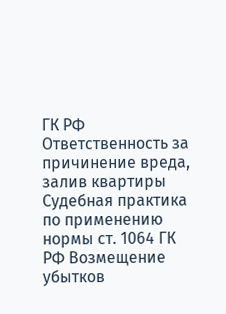ГК РФ Ответственность за причинение вреда, залив квартиры Судебная практика по применению нормы ст. 1064 ГК РФ Возмещение убытков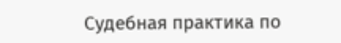Судебная практика по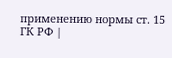применению нормы ст. 15 ГК РФ |